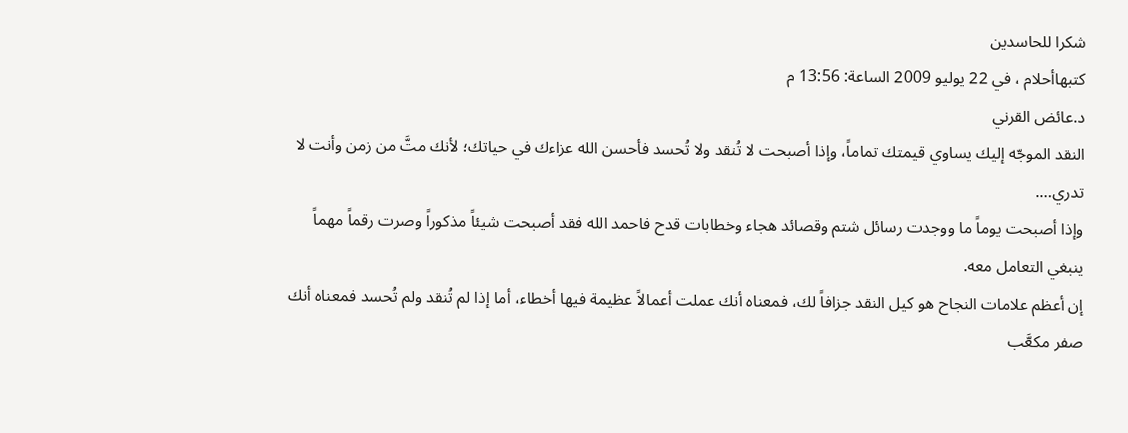شكرا للحاسدين
كتبهاأحلام ، في 22 يوليو 2009 الساعة: 13:56 م
د.عائض القرني
النقد الموجّه إليك يساوي قيمتك تماماً، وإذا أصبحت لا تُنقد ولا تُحسد فأحسن الله عزاءك في حياتك؛ لأنك متَّ من زمن وأنت لا تدري….
وإذا أصبحت يوماً ما ووجدت رسائل شتم وقصائد هجاء وخطابات قدح فاحمد الله فقد أصبحت شيئاً مذكوراً وصرت رقماً مهماً ينبغي التعامل معه.
إن أعظم علامات النجاح هو كيل النقد جزافاً لك، فمعناه أنك عملت أعمالاً عظيمة فيها أخطاء، أما إذا لم تُنقد ولم تُحسد فمعناه أنك صفر مكعَّب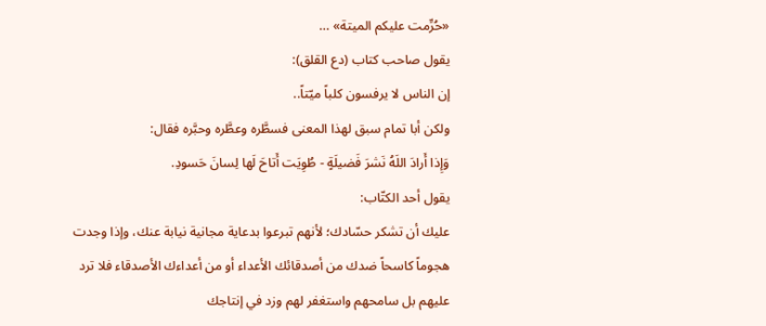«حُرِّمت عليكم الميتة» …
يقول صاحب كتاب (دع القلق):
إن الناس لا يرفسون كلباً ميّتاً..
ولكن أبا تمام سبق لهذا المعنى فسطَّره وعطَّره وحبَّره فقال:
وَإِذا أَرادَ اللَهُ نَشرَ فَضيلَةٍ - طُوِيَت أَتاحَ لَها لِسانَ حَسودِ.
يقول أحد الكتّاب:
عليك أن تشكر حسّادك؛ لأنهم تبرعوا بدعاية مجانية نيابة عنك، وإذا وجدت هجوماً كاسحاً ضدك من أصدقائك الأعداء أو من أعداءك الأصدقاء فلا ترد عليهم بل سامحهم واستغفر لهم وزد في إنتاجك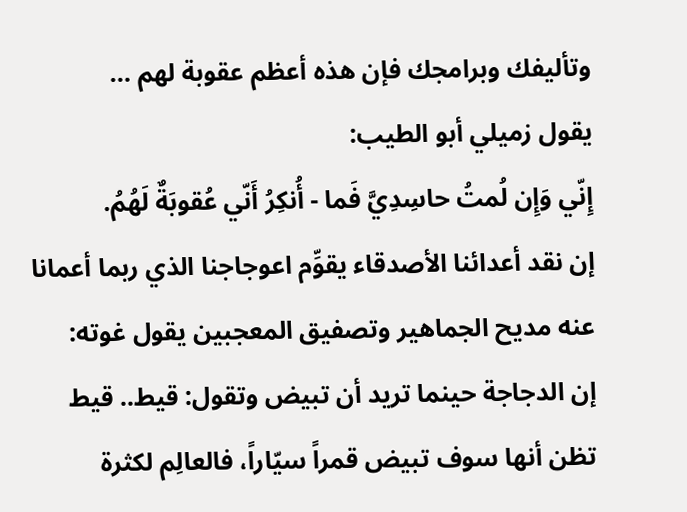وتأليفك وبرامجك فإن هذه أعظم عقوبة لهم …
يقول زميلي أبو الطيب:
إِنّي وَإِن لُمتُ حاسِدِيَّ فَما - أُنكِرُ أَنّي عُقوبَةٌ لَهُمُ.
إن نقد أعدائنا الأصدقاء يقوِّم اعوجاجنا الذي ربما أعمانا عنه مديح الجماهير وتصفيق المعجبين يقول غوته:
إن الدجاجة حينما تريد أن تبيض وتقول: قيط.. قيط تظن أنها سوف تبيض قمراً سيّاراً، فالعالِم لكثرة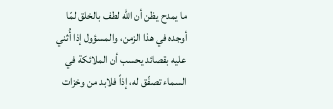ما يمدح يظن أن الله لطف بالخلق لمّا أوجده في هذا الزمن، والمسؤول إذا أُثني عليه بقصائد يحسب أن الملائكة في السماء تصفّق له، إذاً فلابد من وخزات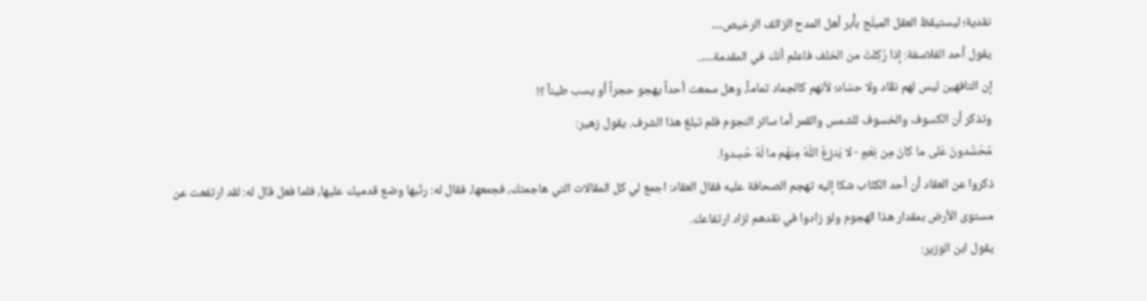نقدية؛ ليستيقظ العقل المبنَّج بأُبر أهل المدح الزائف الرخيص…
يقول أحد الفلاسفة: إذا رُكِلتَ من الخلف فاعلم أنك في المقدمة…..
إن التافهين ليس لهم نقّاد ولا حسّاد؛ لأنهم كالجماد تماماً، وهل سمعت أحداً يهجو حجراً أو يسب طيناً ؟!
وتذكر أن الكسوف والخسوف للشمس والقمر أما سائر النجوم فلم تبلغ هذا الشرف. يقول زهير:
مُحَسَّدونَ عَلى ما كانَ مِن نِعَمٍ - لا يَنزِعُ اللَهُ مِنهُم ما لَهُ حُسِدوا.
ذكروا عن العقاد أن أحد الكتّاب شكا إليه تهجم الصحافة عليه فقال العقاد: اجمع لي كل المقالات التي هاجمتك، فجمعها، فقال له: رتّبها وضع قدميك عليها، فلما فعل قال له: لقد ارتفعت عن مستوى الأرض بمقدار هذا الهجوم ولو زادوا في نقدهم لزاد ارتفاعك.
يقول ابن الوزير: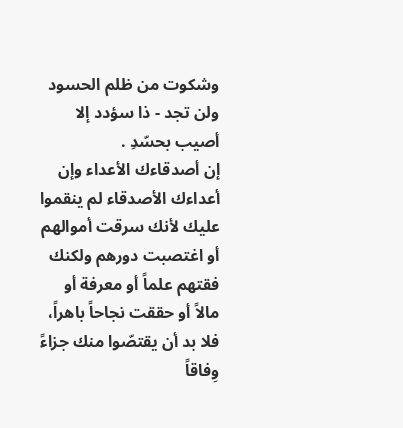وشكوت من ظلم الحسود ولن تجد - ذا سؤدد إلا أصيب بحسّدِ .
إن أصدقاءك الأعداء وإن أعداءك الأصدقاء لم ينقموا عليك لأنك سرقت أموالهم أو اغتصبت دورهم ولكنك فقتهم علماً أو معرفة أو مالاً أو حققت نجاحاً باهراً، فلا بد أن يقتصّوا منك جزاءً وِفاقاً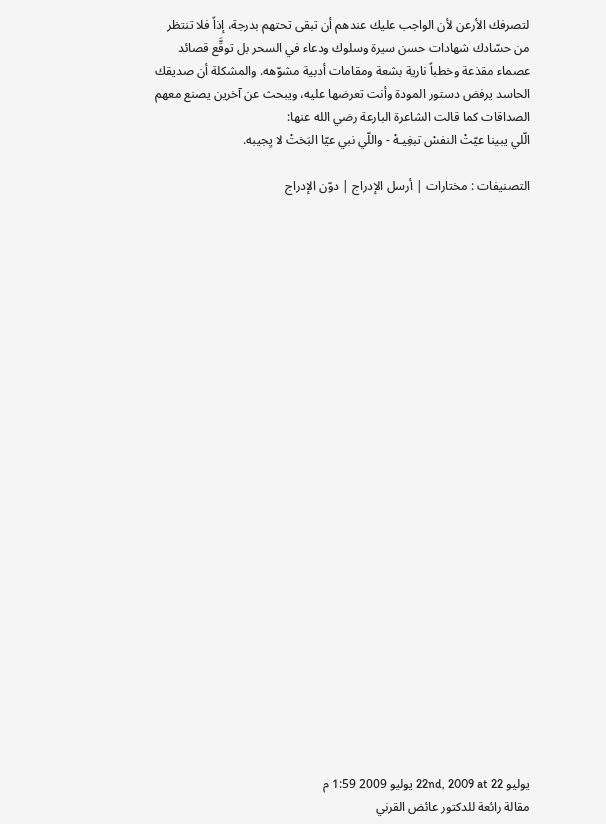لتصرفك الأرعن لأن الواجب عليك عندهم أن تبقى تحتهم بدرجة، إذاً فلا تنتظر من حسّادك شهادات حسن سيرة وسلوك ودعاء في السحر بل توقَّع قصائد عصماء مقذعة وخطباً نارية بشعة ومقامات أدبية مشوّهه. والمشكلة أن صديقك الحاسد يرفض دستور المودة وأنت تعرضها عليه، ويبحث عن آخرين يصنع معهم الصداقات كما قالت الشاعرة البارعة رضي الله عنها:
الّلي يبينا عيّتْ النفسْ تبغِيـهْ - واللّي نبي عيّا البَختْ لا يِجيبه.

التصنيفات : مختارات | أرسل الإدراج | دوّن الإدراج

























يوليو 22nd, 2009 at 22 يوليو 2009 1:59 م
مقالة رائعة للدكتور عائض القرني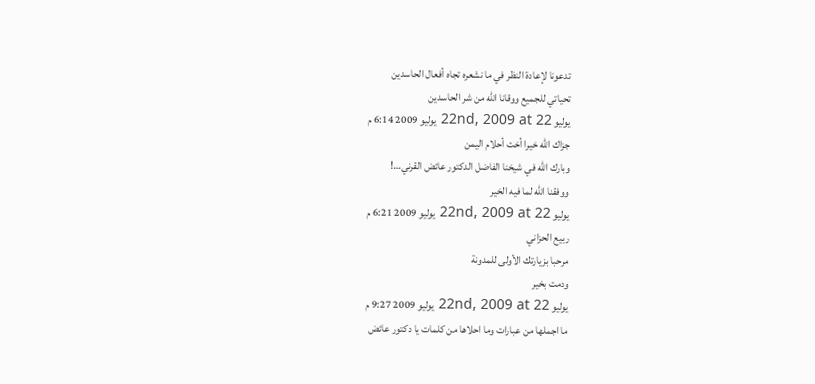تدعونا لإعادة النظر في ما نشعره تجاه أفعال الحاسدين
تحياتي للجميع ووقانا الله من شر الحاسدين
يوليو 22nd, 2009 at 22 يوليو 2009 6:14 م
جزاك الله خيرا أخت أحلام اليمن
وبارك الله في شيخنا الفاضل الدكتور عائض القرني…!
ووفقنا الله لما فيه الخير
يوليو 22nd, 2009 at 22 يوليو 2009 6:21 م
ربيع الحزاني
مرحبا بزيارتك الأولى للمدونة
ودمت بخير
يوليو 22nd, 2009 at 22 يوليو 2009 9:27 م
ما اجملها من عبارات وما احلاها من كلمات يا دكتور عائض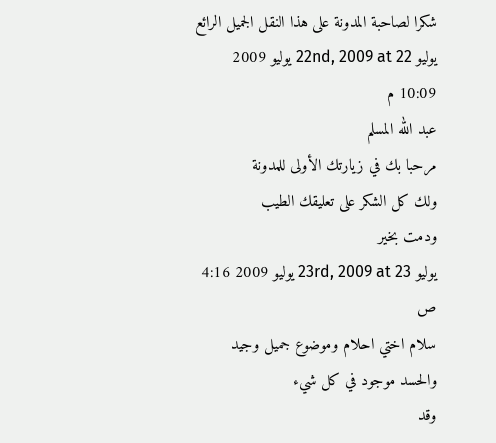شكرا لصاحبة المدونة على هذا النقل الجميل الرائع
يوليو 22nd, 2009 at 22 يوليو 2009 10:09 م
عبد الله المسلم
مرحبا بك في زيارتك الأولى للمدونة
ولك كل الشكر على تعليقك الطيب
ودمت بخير
يوليو 23rd, 2009 at 23 يوليو 2009 4:16 ص
سلام اختي احلام وموضوع جميل وجيد والحسد موجود في كل شيء
وقد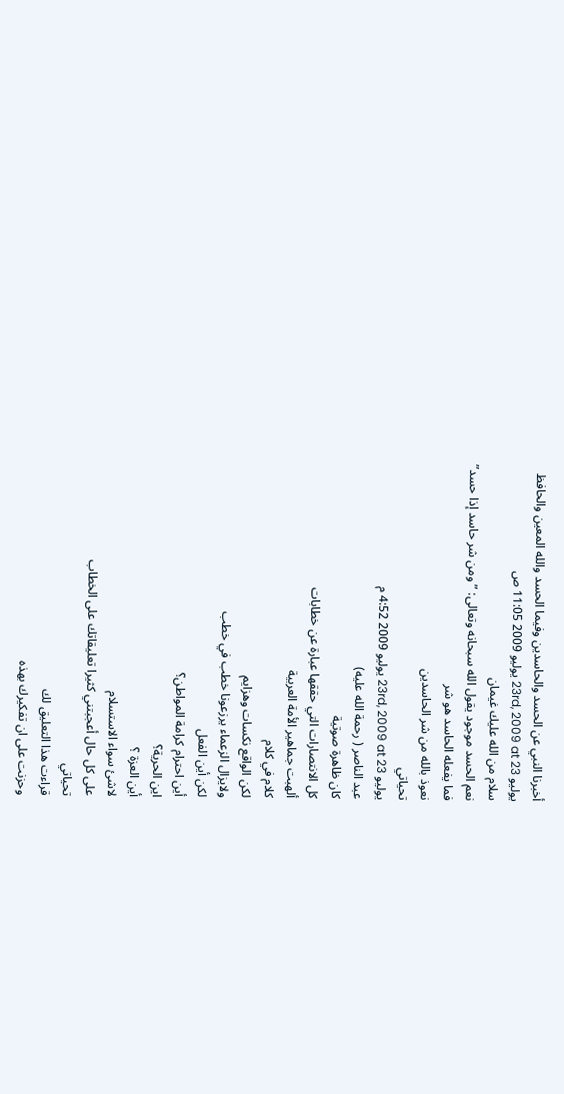أخبرنا النبي عن الحسد والحاسدين وفيما الحسد والله المعين والحافظ
يوليو 23rd, 2009 at 23 يوليو 2009 11:05 ص
سلام من الله عليك غيمان
نعم الحسد موجود يقول الله سبحانه وتعالى: ” ومن شر حاسد إذا حسد”
فما يفعله الحاسد هو شر
نعوذ بالله من شر الحاسدين
تحياتي
يوليو 23rd, 2009 at 23 يوليو 2009 4:52 م
عبد الناصر ( رحمة الله عليه)
كان ظاهرة صوتية
كل الانتصارات التي حققها عبارة عن خطابات
ألهبت جماهير الأمة العربية
كلام في كلام
لكن الواقع نكسات وهزايم
ولايزال الزعماء يرزعونا خطب في خطب
لكن أين الفعل
أين احترام كرامة المواطن؟
اين الحرية؟
أين العزة ؟
لاشئ سواء الاستسلام
على كل حال أعجبتني كثيرا تعليقاتك على الخطاب
تحياتي
قراءت هذا التعليق لك
وحزنت على ان تفكيرك بهذه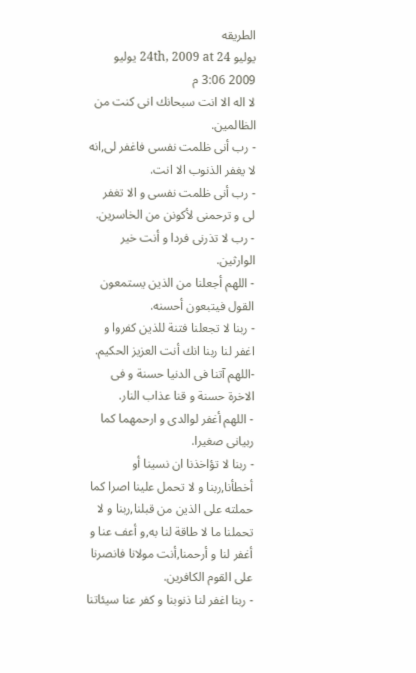الطريقه
يوليو 24th, 2009 at 24 يوليو 2009 3:06 م
لا اله الا انت سبحانك انى كنت من الظالمين.
- رب أنى ظلمت نفسى فاغفر لى,انه لا يغفر الذنوب الا انت.
- رب أنى ظلمت نفسى و الا تغفر لى و ترحمنى لأكونن من الخاسرين.
- رب لا تذرنى فردا و أنت خير الوارثين.
- اللهم أجعلنا من الذين يستمعون القول فيتبعون أحسنه.
- ربنا لا تجعلنا فتنة للذين كفروا و اغفر لنا ربنا انك أنت العزيز الحكيم.
-اللهم آتنا فى الدنيا حسنة و فى الاخرة حسنة و قنا عذاب النار.
- اللهم أغفر لوالدى و ارحمهما كما ربيانى صغيرا.
- ربنا لا تؤاخذنا ان نسينا أو أخطأنا,ربنا و لا تحمل علينا اصرا كما حملته على الذين من قبلنا,ربنا و لا تحملنا ما لا طاقة لنا به,و أعف عنا و أغفر لنا و أرحمنا,أنت مولانا فانصرنا على القوم الكافرين.
- ربنا اغفر لنا ذنوبنا و كفر عنا سيئاتنا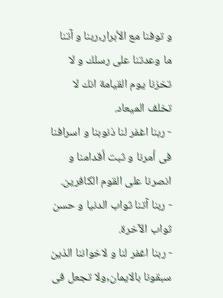و توفنا مع الأبرار,ربنا و آتنا ما وعدتنا على رسلك و لا تخزنا يوم القيامة انك لا تخلف الميعاد.
- ربنا اغفر لنا ذنوبنا و اسرافنا فى أمرنا و ثبت أقدامنا و انصرنا على القوم الكافرين.
- ربنا آتنا ثواب الدنيا و حسن ثواب الآخرة.
- ربنا اغفر لنا و لاخواننا الذين سبقونا بالايمان,ولا تجعل فى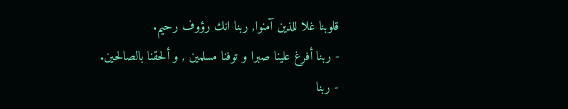قلوبنا غلا للذين آمنوا, ربنا انك رؤوف رحيم.
- ربنا أفرغ علينا صبرا و توفنا مسلمين , و ألحقنا بالصالحين.
- ربنا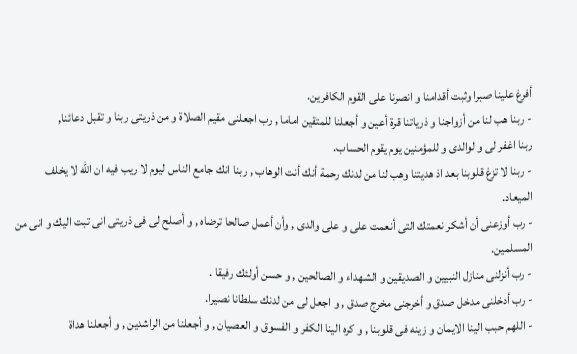أفرغ علينا صبرا وثبت أقدامنا و انصرنا على القوم الكافرين.
- ربنا هب لنا من أزواجنا و ذرياتنا قرة أعين و أجعلنا للمتقين اماما , رب اجعلنى مقيم الصلاة و من ذريتى ربنا و تقبل دعائنا,
ربنا اغفر لى و لوالدى و للمؤمنين يوم يقوم الحساب.
- ربنا لا تزغ قلوبنا بعد اذ هديتنا وهب لنا من لدنك رحمة أنك أنت الوهاب , ربنا انك جامع الناس ليوم لا ريب فيه ان الله لا يخلف الميعاد.
- رب أوزعنى أن أشكر نعمتك التى أنعمت على و على والدى , وأن أعمل صالحا ترضاه , و أصلح لى فى ذريتى انى تبت اليك و انى من المسلمين.
- رب أنزلنى منازل النبيين و الصديقين و الشهداء و الصالحين , و حسن أولئك رفيقا .
- رب أدخلنى مدخل صدق و أخرجنى مخرج صدق , و اجعل لى من لدنك سلطانا نصيرا.
- اللهم حبب الينا الايمان و زينه فى قلوبنا , و كره الينا الكفر و الفسوق و العصيان , و أجعلنا من الراشدين , و أجعلنا هداة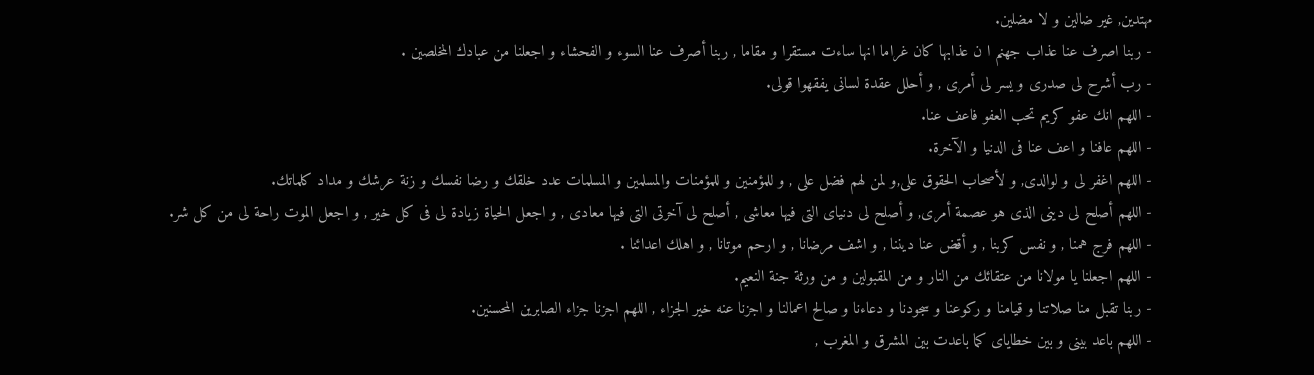مهتدين, غير ضالين و لا مضلين.
- ربنا اصرف عنا عذاب جهنم ا ن عذابها كان غراما انها ساءت مستقرا و مقاما , ربنا أصرف عنا السوء و الفحشاء و اجعلنا من عبادك المخلصين .
- رب أشرح لى صدرى و يسر لى أمرى , و أحلل عقدة لسانى يفقهوا قولى.
- اللهم انك عفو كريم تحب العفو فاعف عنا.
- اللهم عافنا و اعف عنا فى الدنيا و الآخرة.
- اللهم اغفر لى و لوالدى, و لأصحاب الحقوق على,و لمن لهم فضل على , و للمؤمنين و للمؤمنات والمسلمين و المسلمات عدد خلقك و رضا نفسك و زنة عرشك و مداد كلماتك.
- اللهم أصلح لى دينى الذى هو عصمة أمرى, و أصلح لى دنياى التى فيها معاشى , أصلح لى آخرتى التى فيها معادى , و اجعل الحياة زيادة لى فى كل خير , و اجعل الموت راحة لى من كل شر.
- اللهم فرج همنا , و نفس كربنا , و أقض عنا ديننا , و اشف مرضانا , و ارحم موتانا , و اهلك اعدائنا .
- اللهم اجعلنا يا مولانا من عتقائك من النار و من المقبولين و من ورثة جنة النعيم.
- ربنا تقبل منا صلاتنا و قيامنا و ركوعنا و سجودنا و دعاءنا و صالح اعمالنا و اجزنا عنه خير الجزاء , اللهم اجزنا جزاء الصابرين المحسنين.
- اللهم باعد بينى و بين خطاياى كما باعدت بين المشرق و المغرب ,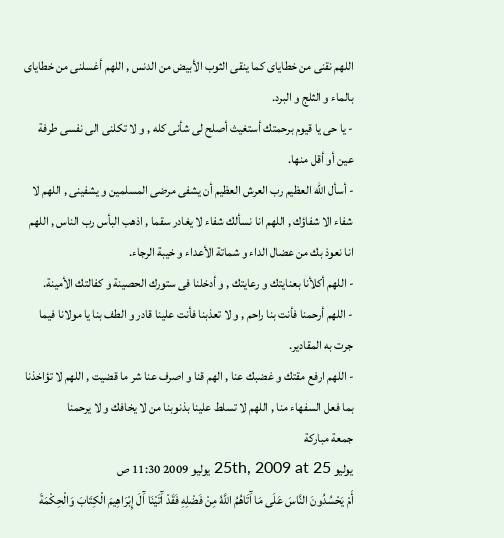اللهم نقنى من خطاياى كما ينقى الثوب الأبيض من الدنس , اللهم أغسلنى من خطاياى بالماء و الثلج و البرد.
- يا حى يا قيوم برحمتك أستغيث أصلح لى شأنى كله , و لا تكلنى الى نفسى طرفة عين أو أقل منها.
- أسأل الله العظيم رب العرش العظيم أن يشفى مرضى المسلمين و يشفينى , اللهم لا شفاء الا شفاؤك , اللهم انا نسألك شفاء لا يغادر سقما , اذهب البأس رب الناس , اللهم انا نعوذ بك من عضال الداء و شماتة الأعداء و خيبة الرجاء.
- اللهم أكلأنا بعنايتك و رعايتك , و أدخلنا فى ستورك الحصينة و كفالتك الأمينة.
- اللهم أرحمنا فأنت بنا راحم , و لا تعذبنا فأنت علينا قادر و الطف بنا يا مولانا فيما جرت به المقادير.
- اللهم ارفع مقتك و غضبك عنا , الهم قنا و اصرف عنا شر ما قضيت , اللهم لا تؤاخذنا بما فعل السفهاء منا , اللهم لا تسلط علينا بذنوبنا من لا يخافك و لا يرحمنا
جمعة مباركة
يوليو 25th, 2009 at 25 يوليو 2009 11:30 ص
أَمْ يَحْسُدُونَ النَّاسَ عَلَى مَا آَتَاهُمُ اللَّهُ مِنْ فَضْلِهِ فَقَدْ آَتَيْنَا آَلَ إِبْرَاهِيمَ الْكِتَابَ وَالْحِكْمَةَ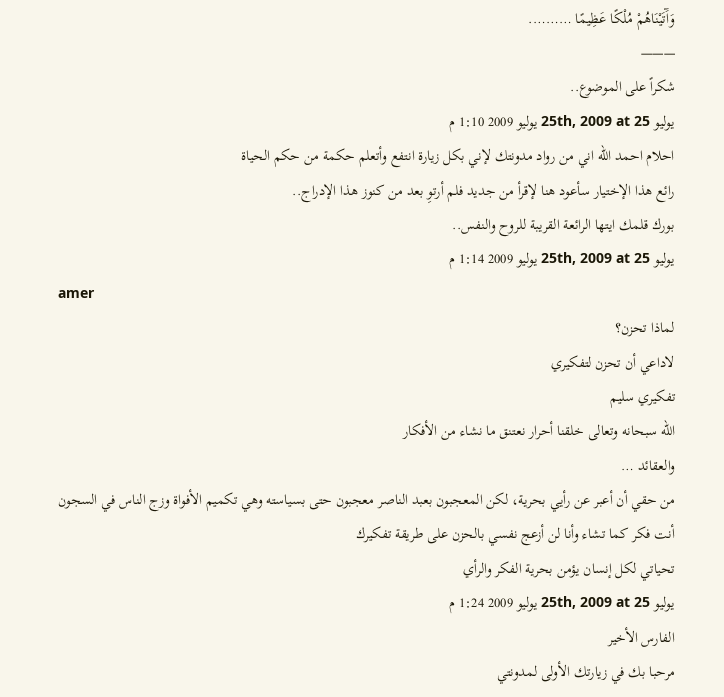وَآَتَيْنَاهُمْ مُلْكًا عَظِيمًا ……….
———
شكراً على الموضوع..
يوليو 25th, 2009 at 25 يوليو 2009 1:10 م
احلام احمد الله اني من رواد مدونتك لإني بكل زيارة انتفع وأتعلم حكمة من حكم الحياة
رائع هذا الإختيار سأعود هنا لإقرأ من جديد فلم أرتوِ بعد من كنوز هذا الإدراج..
بورك قلمك ايتها الرائعة القريبة للروح والنفس..
يوليو 25th, 2009 at 25 يوليو 2009 1:14 م
amer
لماذا تحزن؟
لاداعي أن تحزن لتفكيري
تفكيري سليم
الله سبحانه وتعالى خلقنا أحرار نعتنق ما نشاء من الأفكار
والعقائد …
من حقي أن أعبر عن رأيي بحرية، لكن المعجبون بعبد الناصر معجبون حتى بسياسته وهي تكميم الأفواة وزج الناس في السجون
أنت فكر كما تشاء وأنا لن أزعج نفسي بالحزن على طريقة تفكيرك
تحياتي لكل إنسان يؤمن بحرية الفكر والرأي
يوليو 25th, 2009 at 25 يوليو 2009 1:24 م
الفارس الأخير
مرحبا بك في زيارتك الأولى لمدونتي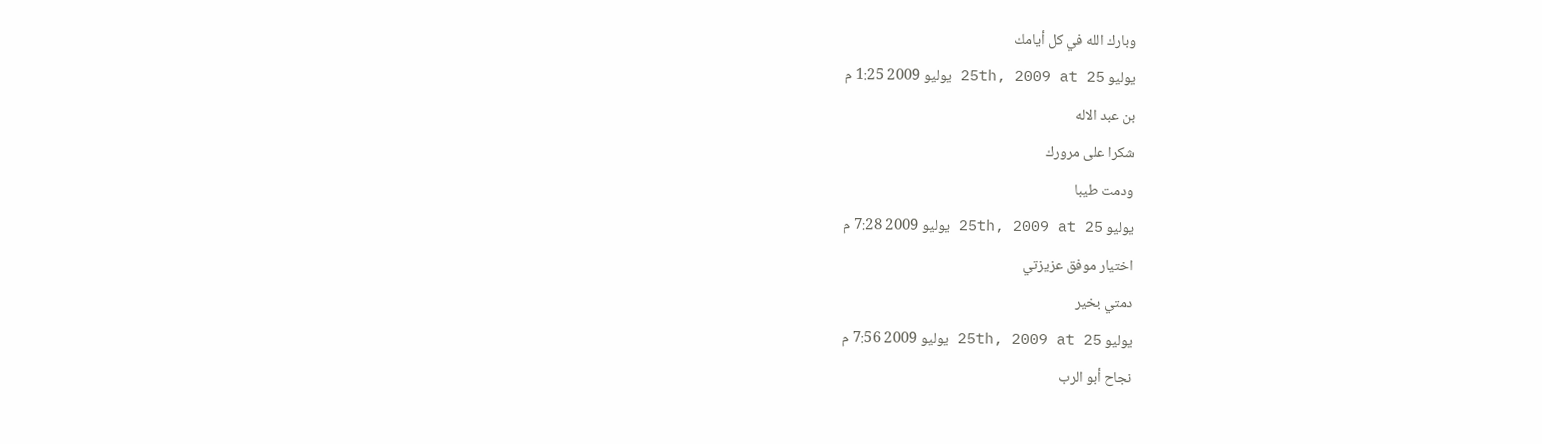وبارك الله في كل أيامك
يوليو 25th, 2009 at 25 يوليو 2009 1:25 م
بن عبد الاله
شكرا على مرورك
ودمت طيبا
يوليو 25th, 2009 at 25 يوليو 2009 7:28 م
اختيار موفق عزيزتي
دمتي بخير
يوليو 25th, 2009 at 25 يوليو 2009 7:56 م
نجاح أبو الرب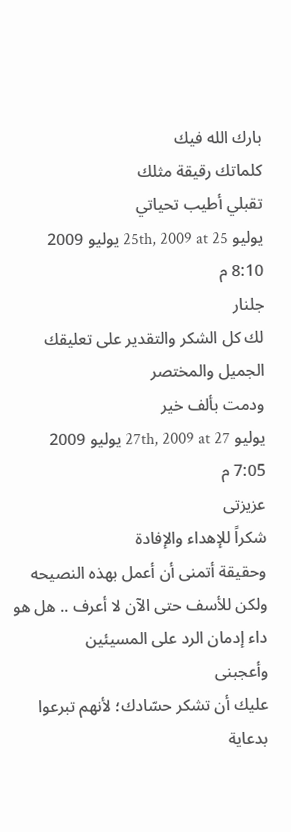بارك الله فيك
كلماتك رقيقة مثلك
تقبلي أطيب تحياتي
يوليو 25th, 2009 at 25 يوليو 2009 8:10 م
جلنار
لك كل الشكر والتقدير على تعليقك الجميل والمختصر
ودمت بألف خير
يوليو 27th, 2009 at 27 يوليو 2009 7:05 م
عزيزتى
شكراً للإهداء والإفادة
وحقيقة أتمنى أن أعمل بهذه النصيحه ولكن للأسف حتى الآن لا أعرف .. هل هو داء إدمان الرد على المسيئين
وأعجبنى
عليك أن تشكر حسّادك؛ لأنهم تبرعوا بدعاية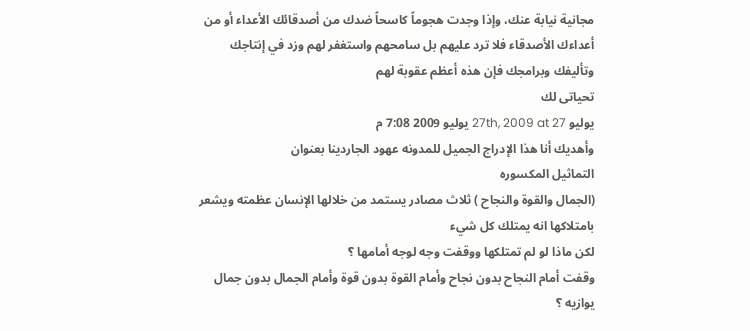مجانية نيابة عنك، وإذا وجدت هجوماً كاسحاً ضدك من أصدقائك الأعداء أو من أعداءك الأصدقاء فلا ترد عليهم بل سامحهم واستغفر لهم وزد في إنتاجك وتأليفك وبرامجك فإن هذه أعظم عقوبة لهم
تحياتى لك
يوليو 27th, 2009 at 27 يوليو 2009 7:08 م
وأهديك أنا هذا الإدراج الجميل للمدونه عهود الجاردينا بعنوان
التماثيل المكسوره
(الجمال والقوة والنجاح ) ثلاث مصادر يستمد من خلالها الإنسان عظمته ويشعر بامتلاكها انه يمتلك كل شيء
لكن ماذا لو لم تمتلكها ووقفت وجه لوجه أمامها ؟
وقفت أمام النجاح بدون نجاح وأمام القوة بدون قوة وأمام الجمال بدون جمال يوازيه ؟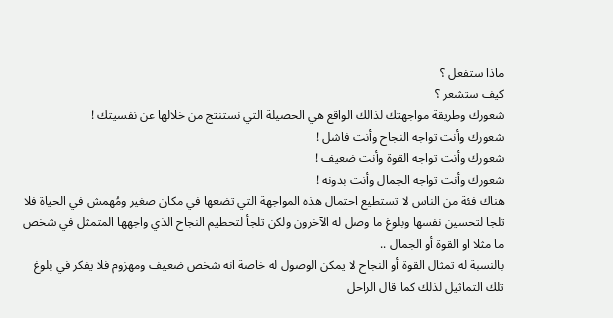ماذا ستفعل ؟
كيف ستشعر ؟
شعورك وطريقة مواجهتك لذالك الواقع هي الحصيلة التي نستنتج من خلالها عن نفسيتك !
شعورك وأنت تواجه النجاح وأنت فاشل !
شعورك وأنت تواجه القوة وأنت ضعيف !
شعورك وأنت تواجه الجمال وأنت بدونه !
هناك فئة من الناس لا تستطيع احتمال هذه المواجهة التي تضعها في مكان صغير ومُهمش في الحياة فلا تلجا لتحسين نفسها وبلوغ ما وصل له الآخرون ولكن تلجأ لتحطيم النجاح الذي واجهها المتمثل في شخص ما مثلا او القوة أو الجمال ..
بالنسبة له تمثال القوة أو النجاح لا يمكن الوصول له خاصة انه شخص ضعيف ومهزوم فلا يفكر في بلوغ تلك التماثيل لذلك كما قال الراحل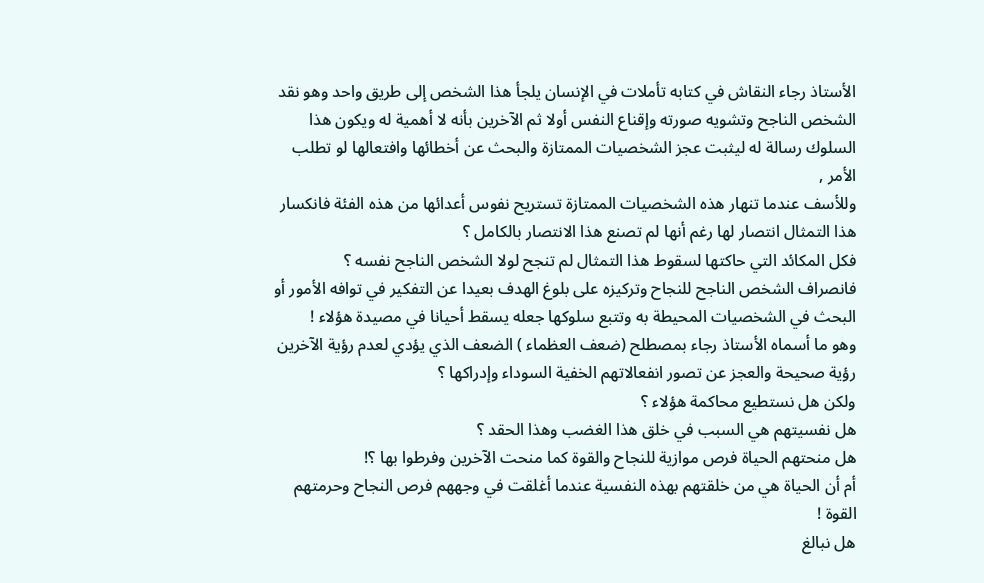الأستاذ رجاء النقاش في كتابه تأملات في الإنسان يلجأ هذا الشخص إلى طريق واحد وهو نقد الشخص الناجح وتشويه صورته وإقناع النفس أولا ثم الآخرين بأنه لا أهمية له ويكون هذا السلوك رسالة له ليثبت عجز الشخصيات الممتازة والبحث عن أخطائها وافتعالها لو تطلب الأمر ,
وللأسف عندما تنهار هذه الشخصيات الممتازة تستريح نفوس أعدائها من هذه الفئة فانكسار هذا التمثال انتصار لها رغم أنها لم تصنع هذا الانتصار بالكامل ؟
فكل المكائد التي حاكتها لسقوط هذا التمثال لم تنجح لولا الشخص الناجح نفسه ؟
فانصراف الشخص الناجح للنجاح وتركيزه على بلوغ الهدف بعيدا عن التفكير في توافه الأمور أو البحث في الشخصيات المحيطة به وتتبع سلوكها جعله يسقط أحيانا في مصيدة هؤلاء !
وهو ما أسماه الأستاذ رجاء بمصطلح (ضعف العظماء ) الضعف الذي يؤدي لعدم رؤية الآخرين رؤية صحيحة والعجز عن تصور انفعالاتهم الخفية السوداء وإدراكها ؟
ولكن هل نستطيع محاكمة هؤلاء ؟
هل نفسيتهم هي السبب في خلق هذا الغضب وهذا الحقد ؟
هل منحتهم الحياة فرص موازية للنجاح والقوة كما منحت الآخرين وفرطوا بها ؟!
أم أن الحياة هي من خلقتهم بهذه النفسية عندما أغلقت في وجههم فرص النجاح وحرمتهم القوة !
هل نبالغ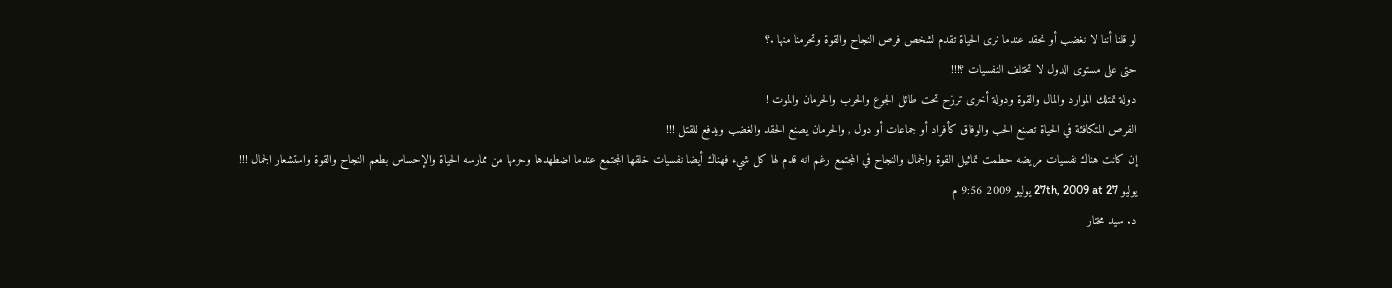لو قلنا أننا لا نغضب أو نحقد عندما نرى الحياة تقدم لشخص فرص النجاح والقوة وتحرمنا منها .؟
حتى على مستوى الدول لا تختلف النفسيات ؟!!!
دولة تمتلك الموارد والمال والقوة ودولة أخرى ترزح تحت طائل الجوع والحرب والحرمان والموت !
الفرص المتكافئة في الحياة تصنع الحب والوفاق كأفراد أو جماعات أو دول , والحرمان يصنع الحقد والغضب ويدفع للقتل !!!
إن كانت هناك نفسيات مريضه حطمت تماثيل القوة والجمال والنجاح في المجتمع رغم انه قدم لها كل شيء فهناك أيضا نفسيات خلقها المجتمع عندما اضطهدها وحرمها من ممارسه الحياة والإحساس بطعم النجاح والقوة واستشعار الجمال !!!
يوليو 27th, 2009 at 27 يوليو 2009 9:56 م
د. سيد مختار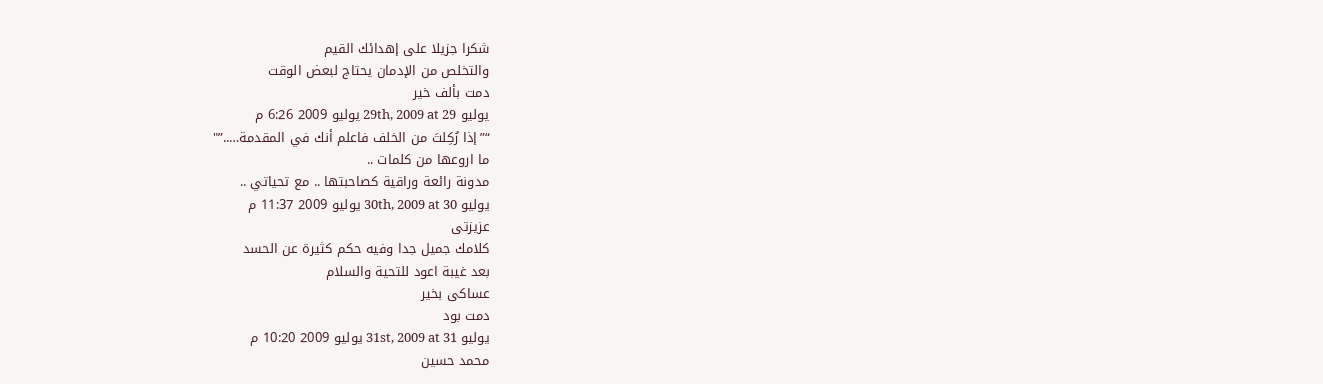شكرا جزيلا على إهدائك القيم
والتخلص من الإدمان يحتاج لبعض الوقت
دمت بألف خير
يوليو 29th, 2009 at 29 يوليو 2009 6:26 م
“”إذا رُكِلتَ من الخلف فاعلم أنك في المقدمة…..”"
ما اروعها من كلمات ..
مدونة رائعة وراقية كصاحبتها .. مع تحياتي ..
يوليو 30th, 2009 at 30 يوليو 2009 11:37 م
عزيزتى
كلامك جميل جدا وفيه حكم كثيرة عن الحسد
بعد غيبة اعود للتحية والسلام
عساكى بخير
دمت بود
يوليو 31st, 2009 at 31 يوليو 2009 10:20 م
محمد حسين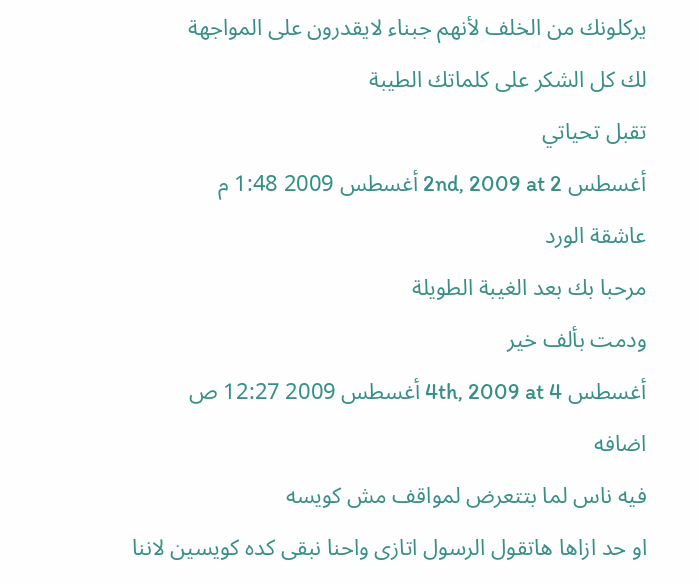يركلونك من الخلف لأنهم جبناء لايقدرون على المواجهة
لك كل الشكر على كلماتك الطيبة
تقبل تحياتي
أغسطس 2nd, 2009 at 2 أغسطس 2009 1:48 م
عاشقة الورد
مرحبا بك بعد الغيبة الطويلة
ودمت بألف خير
أغسطس 4th, 2009 at 4 أغسطس 2009 12:27 ص
اضافه
فيه ناس لما بتتعرض لمواقف مش كويسه
او حد ازاها هاتقول الرسول اتازى واحنا نبقى كده كويسين لاننا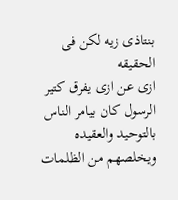بنتاذى زيه لكن فى الحقيقه
ازى عن ازى يفرق كتير
الرسول كان بيامر الناس بالتوحيد والعقيده ويخلصهم من الظلمات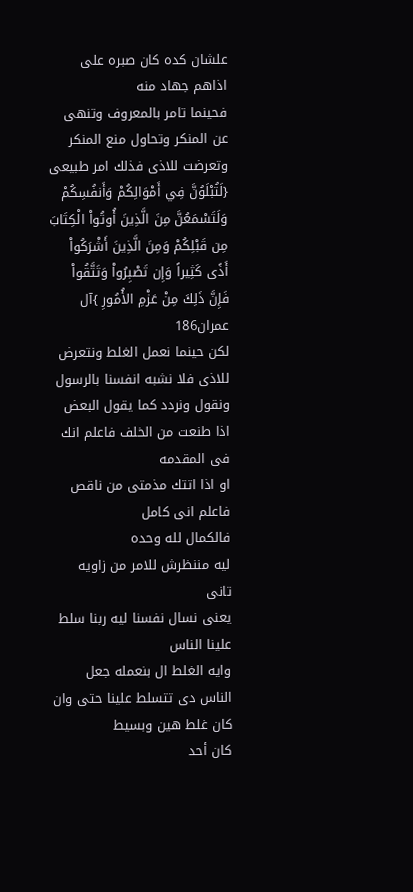علشان كده كان صبره على اذاهم جهاد منه
فحينما تامر بالمعروف وتنهى عن المنكر وتحاول منع المنكر وتعرضت للاذى فذلك امر طبيعى
{لَتُبْلَوُنَّ فِي أَمْوَالِكُمْ وَأَنفُسِكُمْ وَلَتَسْمَعُنَّ مِنَ الَّذِينَ أُوتُواْ الْكِتَابَ مِن قَبْلِكُمْ وَمِنَ الَّذِينَ أَشْرَكُواْ أَذًى كَثِيراً وَإِن تَصْبِرُواْ وَتَتَّقُواْ فَإِنَّ ذَلِكَ مِنْ عَزْمِ الأُمُورِ }آل عمران186
لكن حينما نعمل الغلط ونتعرض للاذى فلا نشبه انفسنا بالرسول
ونقول ونردد كما يقول البعض اذا طنعت من الخلف فاعلم انك فى المقدمه
او اذا اتتك مذمتى من ناقص فاعلم انى كامل
فالكمال لله وحده
ليه مننظرش للامر من زاويه تانى
يعنى نسال نفسنا ليه ربنا سلط علينا الناس
وايه الغلط ال بنعمله جعل الناس دى تتسلط علينا حتى وان كان غلط هين وبسيط
كان أحد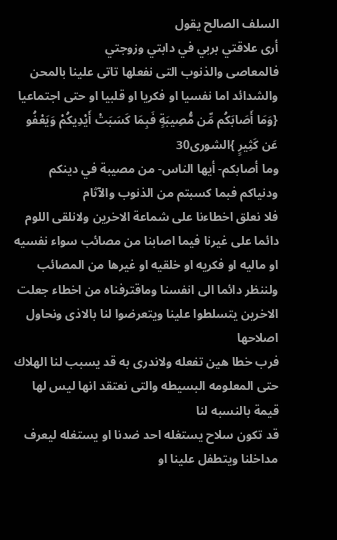السلف الصالح يقول
أرى علاقتي بربي في دابتي وزوجتي
فالمعاصى والذنوب التى نفعلها تاتى علينا بالمحن والشدائد اما نفسيا او فكريا او قلبيا او حتى اجتماعيا
{وَمَا أَصَابَكُم مِّن مُّصِيبَةٍ فَبِمَا كَسَبَتْ أَيْدِيكُمْ وَيَعْفُو عَن كَثِيرٍ }الشورى30
وما أصابكم- أيها الناس- من مصيبة في دينكم ودنياكم فبما كسبتم من الذنوب والآثام
فلا نعلق اخطاءنا على شماعة الاخرين ولانلقى اللوم دائما على غيرنا فيما اصابنا من مصائب سواء نفسيه او ماليه او فكريه او خلقيه او غيرها من المصائب
ولننظر دائما الى انفسنا وماقترفناه من اخطاء جعلت الاخرين يتسلطوا علينا ويتعرضوا لنا بالاذى ونحاول اصلاحها
فرب خطا هين تفعله ولاندرى به قد يسبب لنا الهلاك
حتى المعلومه البسيطه والتى نعتقد انها ليس لها قيمة بالنسبه لنا
قد تكون سلاح يستغله احد ضدنا او يستغله ليعرف مداخلنا ويتطفل علينا او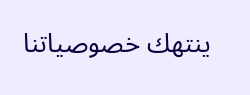ينتهك خصوصياتنا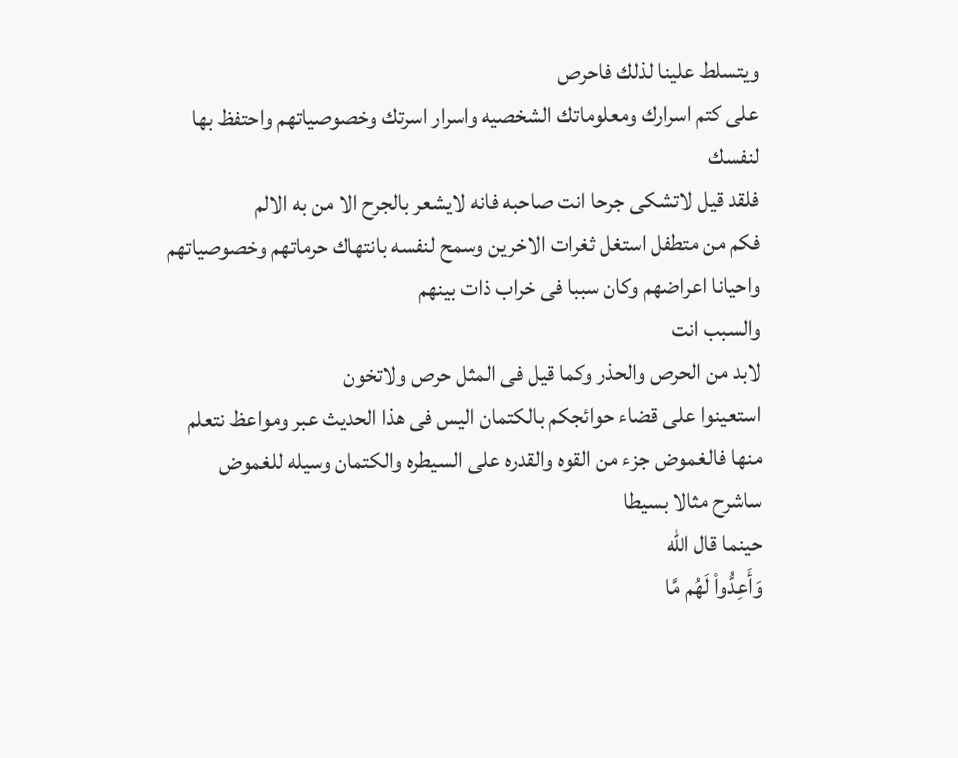ويتسلط علينا لذلك فاحرص
على كتم اسرارك ومعلوماتك الشخصيه واسرار اسرتك وخصوصياتهم واحتفظ بها لنفسك
فلقد قيل لاتشكى جرحا انت صاحبه فانه لايشعر بالجرح الا من به الالم
فكم من متطفل استغل ثغرات الاخرين وسمح لنفسه بانتهاك حرماتهم وخصوصياتهم واحيانا اعراضهم وكان سببا فى خراب ذات بينهم
والسبب انت
لابد من الحرص والحذر وكما قيل فى المثل حرص ولاتخون
استعينوا على قضاء حوائجكم بالكتمان اليس فى هذا الحديث عبر ومواعظ نتعلم منها فالغموض جزء من القوه والقدره على السيطره والكتمان وسيله للغموض
ساشرح مثالا بسيطا
حينما قال الله
وَأَعِدُّواْ لَهُم مَّا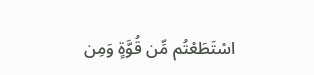اسْتَطَعْتُم مِّن قُوَّةٍ وَمِن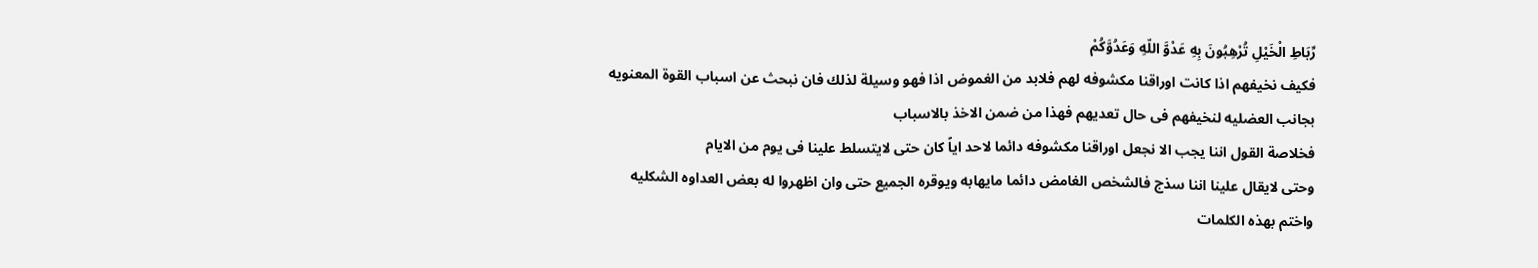رِّبَاطِ الْخَيْلِ تُرْهِبُونَ بِهِ عَدْوَّ اللّهِ وَعَدُوَّكُمْ
فكيف نخيفهم اذا كانت اوراقنا مكشوفه لهم فلابد من الغموض اذا فهو وسيلة لذلك فان نبحث عن اسباب القوة المعنويه بجانب العضليه لنخيفهم فى حال تعديهم فهذا من ضمن الاخذ بالاسباب
فخلاصة القول اننا يجب الا نجعل اوراقنا مكشوفه دائما لاحد اياً كان حتى لايتسلط علينا فى يوم من الايام
وحتى لايقال علينا اننا سذج فالشخص الغامض دائما مايهابه ويوقره الجميع حتى وان اظهروا له بعض العداوه الشكليه
واختم بهذه الكلمات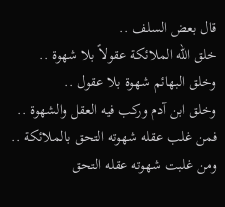قال بعض السلف ..
خلق الله الملائكة عقولاً بلا شهوة ..
وخلق البهائم شهوة بلا عقول ..
وخلق ابن آدم وركب فيه العقل والشهوة ..
فمن غلب عقله شهوته التحق بالملائكة ..
ومن غلبت شهوته عقله التحق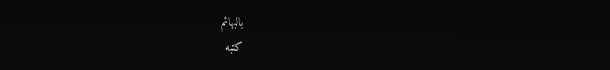بالبهائم
كتبه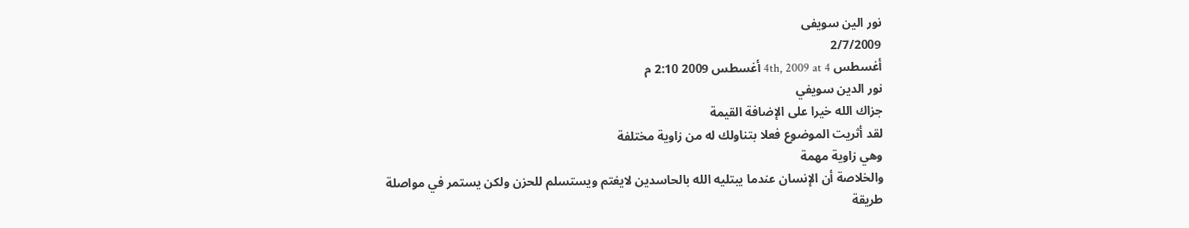نور الين سويفى
2/7/2009
أغسطس 4th, 2009 at 4 أغسطس 2009 2:10 م
نور الدين سويفي
جزاك الله خيرا على الإضافة القيمة
لقد أثريت الموضوع فعلا بتناولك له من زاوية مختلفة
وهي زاوية مهمة
والخلاصة أن الإنسان عندما يبتليه الله بالحاسدين لايغتم ويستسلم للحزن ولكن يستمر في مواصلة طريقة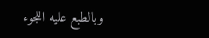وبالطبع عليه اللجوء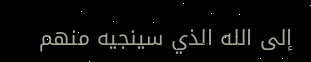إلى الله الذي سينجيه منهم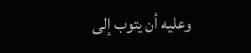وعليه أن يتوب إلى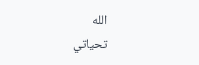الله
تحياتي